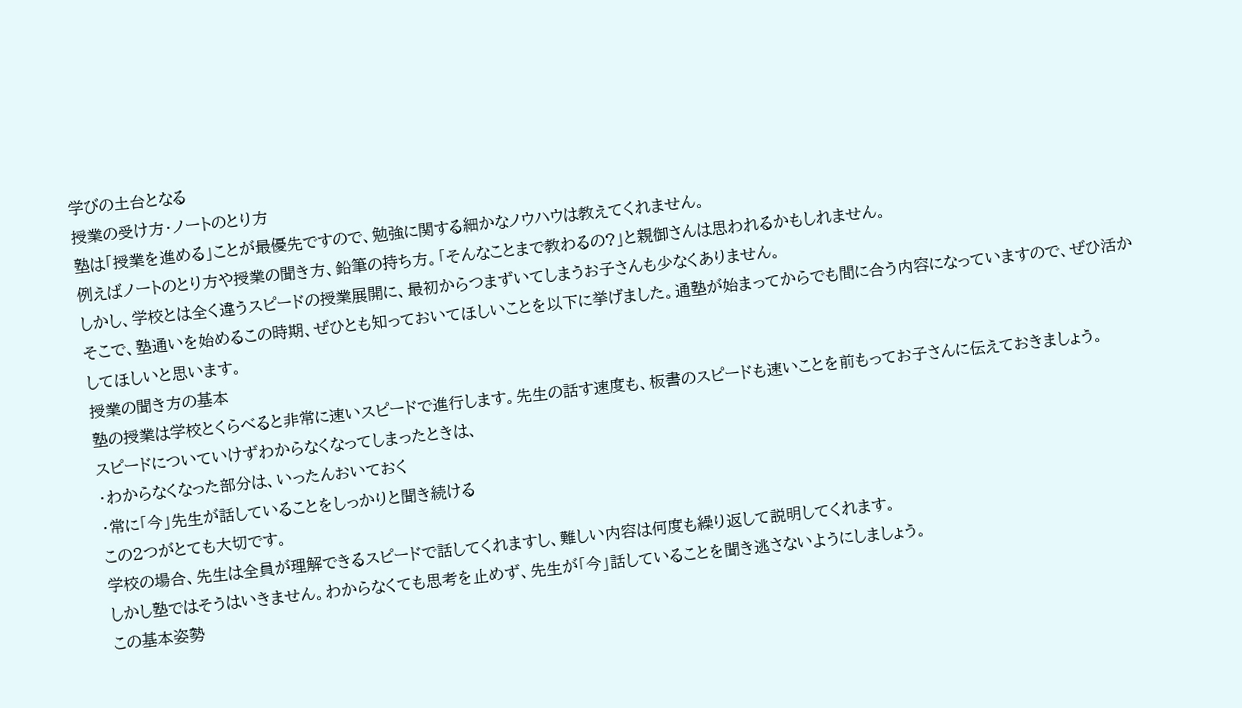学びの土台となる
授業の受け方・ノートのとり方
塾は「授業を進める」ことが最優先ですので、勉強に関する細かなノウハウは教えてくれません。
例えばノートのとり方や授業の聞き方、鉛筆の持ち方。「そんなことまで教わるの?」と親御さんは思われるかもしれません。
しかし、学校とは全く違うスピードの授業展開に、最初からつまずいてしまうお子さんも少なくありません。
そこで、塾通いを始めるこの時期、ぜひとも知っておいてほしいことを以下に挙げました。通塾が始まってからでも間に合う内容になっていますので、ぜひ活かしてほしいと思います。
授業の聞き方の基本
塾の授業は学校とくらべると非常に速いスピードで進行します。先生の話す速度も、板書のスピードも速いことを前もってお子さんに伝えておきましょう。
スピードについていけずわからなくなってしまったときは、
・わからなくなった部分は、いったんおいておく
・常に「今」先生が話していることをしっかりと聞き続ける
この2つがとても大切です。
学校の場合、先生は全員が理解できるスピードで話してくれますし、難しい内容は何度も繰り返して説明してくれます。
しかし塾ではそうはいきません。わからなくても思考を止めず、先生が「今」話していることを聞き逃さないようにしましょう。
この基本姿勢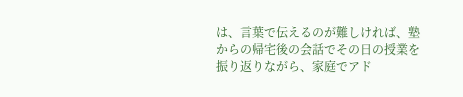は、言葉で伝えるのが難しければ、塾からの帰宅後の会話でその日の授業を振り返りながら、家庭でアド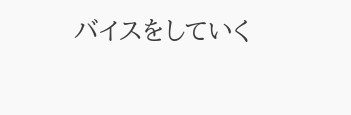バイスをしていく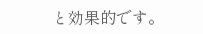と効果的です。